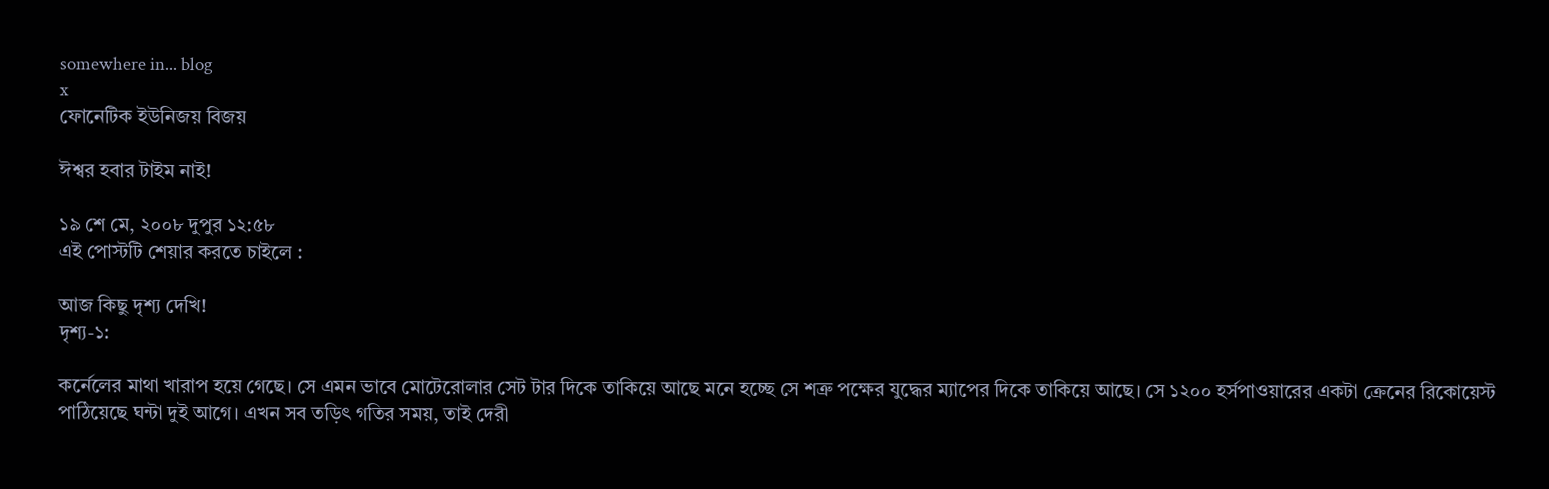somewhere in... blog
x
ফোনেটিক ইউনিজয় বিজয়

ঈশ্বর হবার টাইম নাই!

১৯ শে মে, ২০০৮ দুপুর ১২:৫৮
এই পোস্টটি শেয়ার করতে চাইলে :

আজ কিছু দৃশ্য দেখি!
দৃশ্য-১:

কর্নেলের মাথা খারাপ হয়ে গেছে। সে এমন ভাবে মোটেরোলার সেট টার দিকে তাকিয়ে আছে মনে হচ্ছে সে শত্রু পক্ষের যুদ্ধের ম্যাপের দিকে তাকিয়ে আছে। সে ১২০০ হর্সপাওয়ারের একটা ক্রেনের রিকোয়েস্ট পাঠিয়েছে ঘন্টা দুই আগে। এখন সব তড়িৎ গতির সময়, তাই দেরী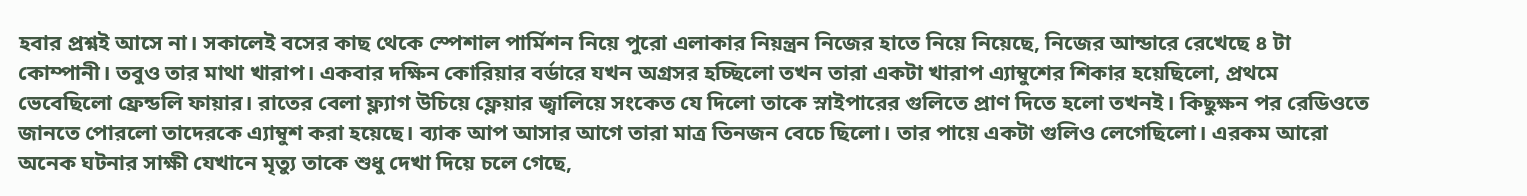হবার প্রশ্নই আসে না। সকালেই বসের কাছ থেকে স্পেশাল পার্মিশন নিয়ে পুরো এলাকার নিয়ন্ত্রন নিজের হাতে নিয়ে নিয়েছে, নিজের আন্ডারে রেখেছে ৪ টা কোম্পানী। তবুও তার মাথা খারাপ। একবার দক্ষিন কোরিয়ার বর্ডারে যখন অগ্রসর হচ্ছিলো তখন তারা একটা খারাপ এ্যাম্বুশের শিকার হয়েছিলো, প্রথমে ভেবেছিলো ফ্রেন্ডলি ফায়ার। রাতের বেলা ফ্ল্যাগ উচিয়ে ফ্লেয়ার জ্বালিয়ে সংকেত যে দিলো তাকে স্নাইপারের গুলিতে প্রাণ দিতে হলো তখনই। কিছুক্ষন পর রেডিওতে জানতে পোরলো তাদেরকে এ্যাম্বুশ করা হয়েছে। ব্যাক আপ আসার আগে তারা মাত্র তিনজন বেচে ছিলো। তার পায়ে একটা গুলিও লেগেছিলো। এরকম আরো অনেক ঘটনার সাক্ষী যেখানে মৃত্যু তাকে শুধু দেখা দিয়ে চলে গেছে,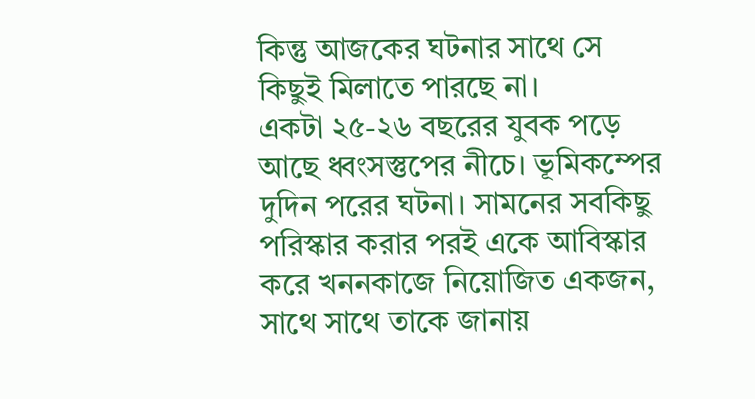কিন্তু আজকের ঘটনার সাথে সে কিছুই মিলাতে পারছে না।
একটা ২৫-২৬ বছরের যুবক পড়ে আছে ধ্বংসস্তুপের নীচে। ভূমিকম্পের দুদিন পরের ঘটনা। সামনের সবকিছু পরিস্কার করার পরই একে আবিস্কার করে খননকাজে নিয়োজিত একজন, সাথে সাথে তাকে জানায়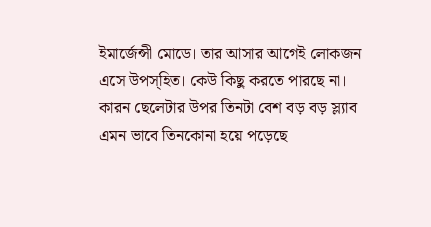ইমার্জেন্সী মোডে। তার আসার আগেই লোকজন এসে উপস্হিত। কেউ কিছু করতে পারছে না। কারন ছেলেটার উপর তিনটা বেশ বড় বড় স্ল্যাব এমন ভাবে তিনকোনা হয়ে পড়েছে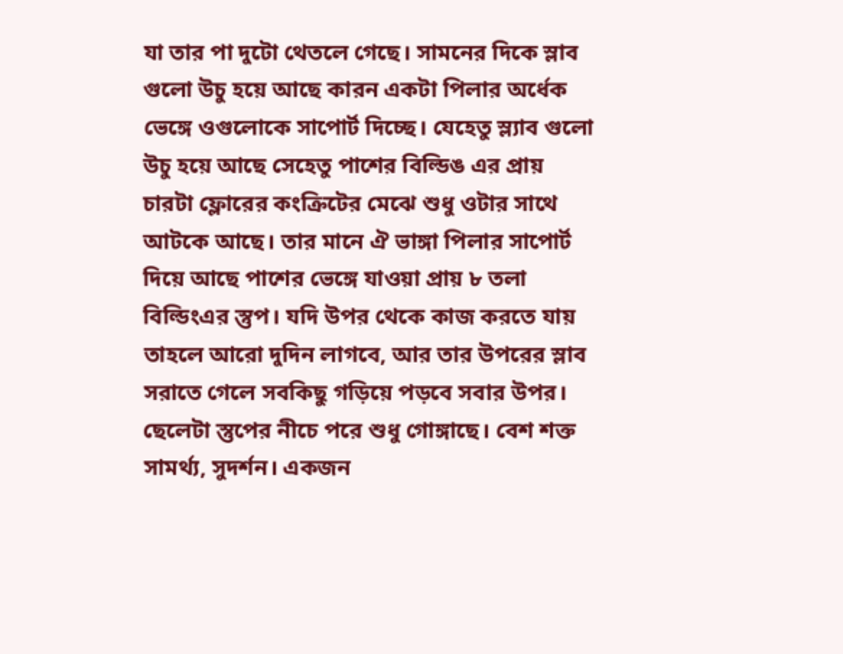যা তার পা দুটো থেতলে গেছে। সামনের দিকে স্লাব গুলো উচু হয়ে আছে কারন একটা পিলার অর্ধেক ভেঙ্গে ওগুলোকে সাপোর্ট দিচ্ছে। যেহেতু স্ল্যাব গুলো উচু হয়ে আছে সেহেতু পাশের বিল্ডিঙ এর প্রায় চারটা ফ্লোরের কংক্রিটের মেঝে শুধু ওটার সাথে আটকে আছে। তার মানে ঐ ভাঙ্গা পিলার সাপোর্ট দিয়ে আছে পাশের ভেঙ্গে যাওয়া প্রায় ৮ তলা বিল্ডিংএর স্তুপ। যদি উপর থেকে কাজ করতে যায় তাহলে আরো দুদিন লাগবে, আর তার উপরের স্লাব সরাতে গেলে সবকিছু গড়িয়ে পড়বে সবার উপর। ছেলেটা স্তুপের নীচে পরে শুধু গোঙ্গাছে। বেশ শক্ত সামর্থ্য, সুদর্শন। একজন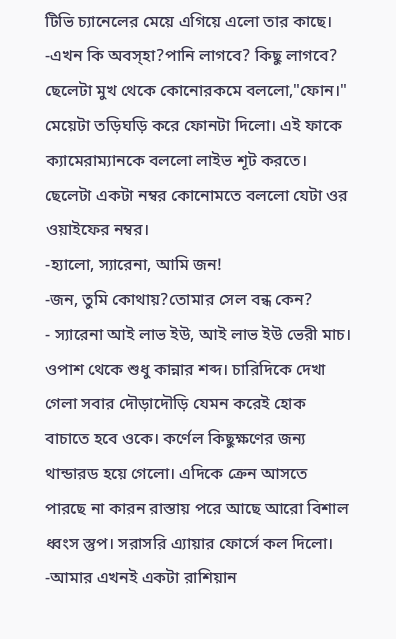টিভি চ্যানেলের মেয়ে এগিয়ে এলো তার কাছে।
-এখন কি অবস্হা?পানি লাগবে? কিছু লাগবে?
ছেলেটা মুখ থেকে কোনোরকমে বললো,"ফোন।" মেয়েটা তড়িঘড়ি করে ফোনটা দিলো। এই ফাকে ক্যামেরাম্যানকে বললো লাইভ শূট করতে। ছেলেটা একটা নম্বর কোনোমতে বললো যেটা ওর ওয়াইফের নম্বর।
-হ্যালো, স্যারেনা, আমি জন!
-জন, তুমি কোথায়?তোমার সেল বন্ধ কেন?
- স্যারেনা আই লাভ ইউ, আই লাভ ইউ ভেরী মাচ।
ওপাশ থেকে শুধু কান্নার শব্দ। চারিদিকে দেখা গেলা সবার দৌড়াদৌড়ি যেমন করেই হোক বাচাতে হবে ওকে। কর্ণেল কিছুক্ষণের জন্য থান্ডারড হয়ে গেলো। এদিকে ক্রেন আসতে পারছে না কারন রাস্তায় পরে আছে আরো বিশাল ধ্বংস স্তুপ। সরাসরি এ্যায়ার ফোর্সে কল দিলো।
-আমার এখনই একটা রাশিয়ান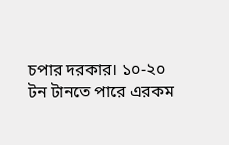চপার দরকার। ১০-২০ টন টানতে পারে এরকম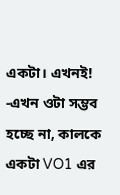একটা। এখনই!
-এখন ওটা সম্ভব হচ্ছে না, কালকে একটা VO1 এর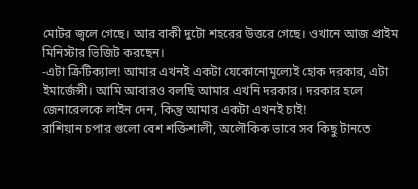মোটর জ্বলে গেছে। আর বাকী দুটো শহরের উত্তরে গেছে। ওখানে আজ প্রাইম মিনিস্টার ভিজিট করছেন।
-এটা ক্রিটিক্যাল! আমার এখনই একটা যেকোনোমূল্যেই হোক দরকার, এটা ইমার্জেন্সী। আমি আবারও বলছি আমার এখনি দরকার। দরকার হলে জেনারেলকে লাইন দেন, কিন্তু আমার একটা এখনই চাই!
রাশিয়ান চপার গুলো বেশ শক্তিশালী, অলৌকিক ভাবে সব কিছু টানতে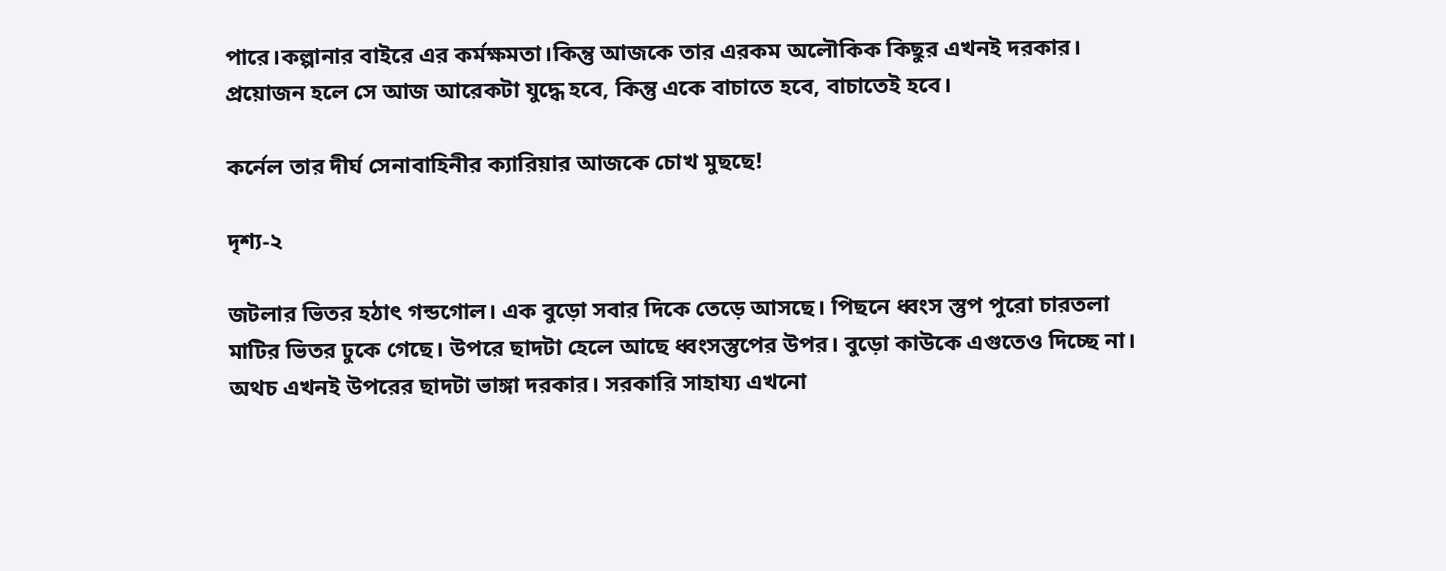পারে।কল্পানার বাইরে এর কর্মক্ষমতা।কিন্তু আজকে তার এরকম অলৌকিক কিছুর এখনই দরকার। প্রয়োজন হলে সে আজ আরেকটা যুদ্ধে হবে, কিন্তু একে বাচাতে হবে, বাচাতেই হবে।

কর্নেল তার দীর্ঘ সেনাবাহিনীর ক্যারিয়ার আজকে চোখ মুছছে!

দৃশ্য-২

জটলার ভিতর হঠাৎ গন্ডগোল। এক বুড়ো সবার দিকে তেড়ে আসছে। পিছনে ধ্বংস স্তুপ পুরো চারতলা মাটির ভিতর ঢুকে গেছে। উপরে ছাদটা হেলে আছে ধ্বংসস্তুপের উপর। বুড়ো কাউকে এগুতেও দিচ্ছে না। অথচ এখনই উপরের ছাদটা ভাঙ্গা দরকার। সরকারি সাহায্য এখনো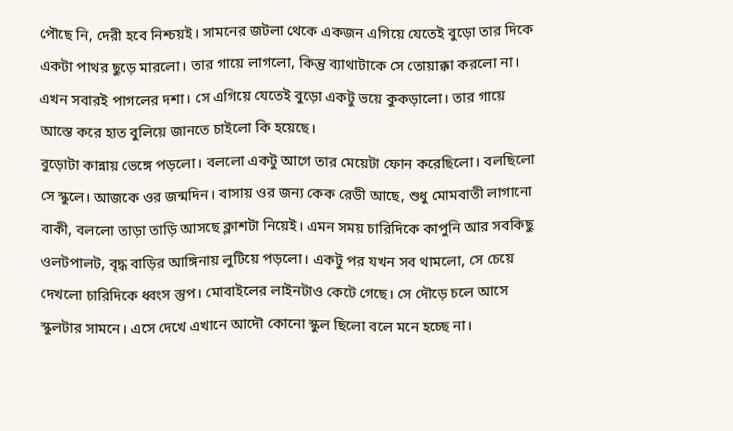পৌছে নি, দেরী হবে নিশ্চয়ই। সামনের জটলা থেকে একজন এগিয়ে যেতেই বুড়ো তার দিকে একটা পাথর ছুড়ে মারলো। তার গায়ে লাগলো, কিন্তু ব্যাথাটাকে সে তোয়াক্কা করলো না। এখন সবারই পাগলের দশা। সে এগিয়ে যেতেই বুড়ো একটু ভয়ে কুকড়ালো। তার গায়ে আস্তে করে হাত বুলিয়ে জানতে চাইলো কি হয়েছে।
বুড়োটা কান্নায় ভেঙ্গে পড়লো। বললো একটু আগে তার মেয়েটা ফোন করেছিলো। বলছিলো সে স্কুলে। আজকে ওর জন্মদিন। বাসায় ওর জন্য কেক রেডী আছে, শুধু মোমবাতী লাগানো বাকী, বললো তাড়া তাড়ি আসছে ক্লাশটা নিয়েই। এমন সময় চারিদিকে কাপুনি আর সবকিছু ওলটপালট, বৃদ্ধ বাড়ির আঙ্গিনায় লুটিয়ে পড়লো। একটু পর যখন সব থামলো, সে চেয়ে দেখলো চারিদিকে ধ্বংস স্তুপ। মোবাইলের লাইনটাও কেটে গেছে। সে দৌড়ে চলে আসে স্কুলটার সামনে। এসে দেখে এখানে আদৌ কোনো স্কুল ছিলো বলে মনে হচ্ছে না।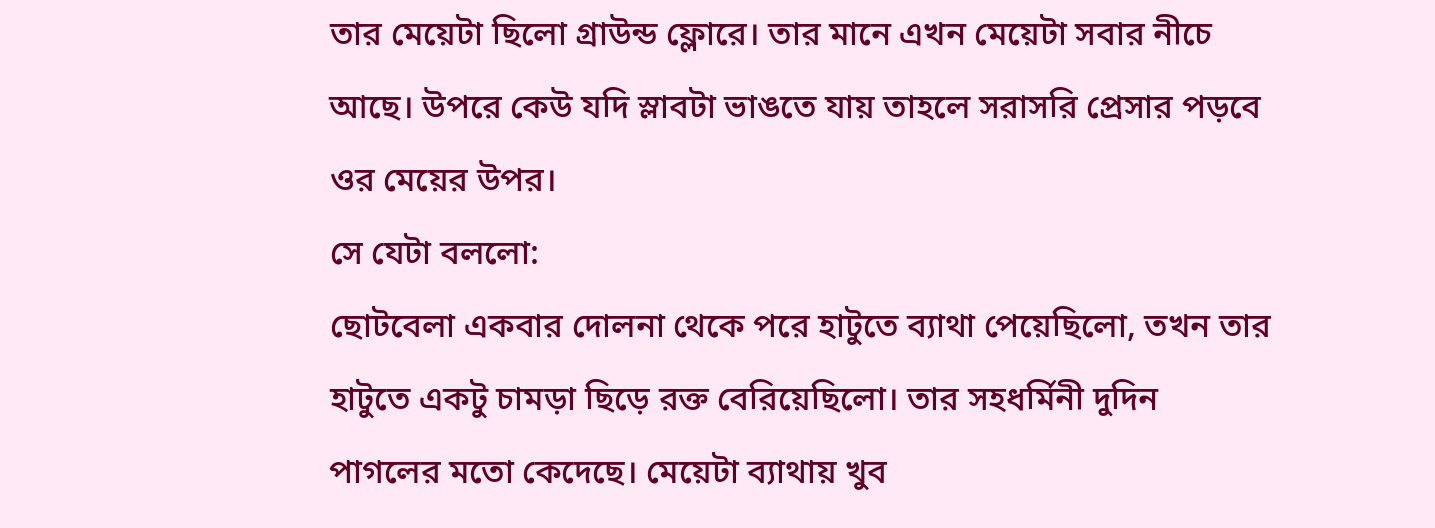তার মেয়েটা ছিলো গ্রাউন্ড ফ্লোরে। তার মানে এখন মেয়েটা সবার নীচে আছে। উপরে কেউ যদি স্লাবটা ভাঙতে যায় তাহলে সরাসরি প্রেসার পড়বে ওর মেয়ের উপর।
সে যেটা বললো:
ছোটবেলা একবার দোলনা থেকে পরে হাটুতে ব্যাথা পেয়েছিলো, তখন তার হাটুতে একটু চামড়া ছিড়ে রক্ত বেরিয়েছিলো। তার সহধর্মিনী দুদিন পাগলের মতো কেদেছে। মেয়েটা ব্যাথায় খুব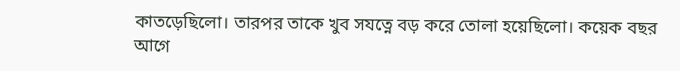কাতড়েছিলো। তারপর তাকে খুব সযত্নে বড় করে তোলা হয়েছিলো। কয়েক বছর আগে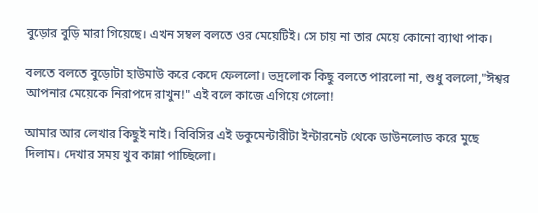বুড়োর বুড়ি মারা গিয়েছে। এখন সম্বল বলতে ওর মেয়েটিই। সে চায় না তার মেয়ে কোনো ব্যাথা পাক।

বলতে বলতে বুড়োটা হাউমাউ করে কেদে ফেললো। ভদ্রলোক কিছু বলতে পারলো না, শুধু বললো,"ঈশ্বর আপনার মেয়েকে নিরাপদে রাখুন!" এই বলে কাজে এগিয়ে গেলো!

আমার আর লেখার কিছুই নাই। বিবিসির এই ডকুমেন্টারীটা ইন্টারনেট থেকে ডাউনলোড করে মুছে দিলাম। দেখার সময় খুব কান্না পাচ্ছিলো।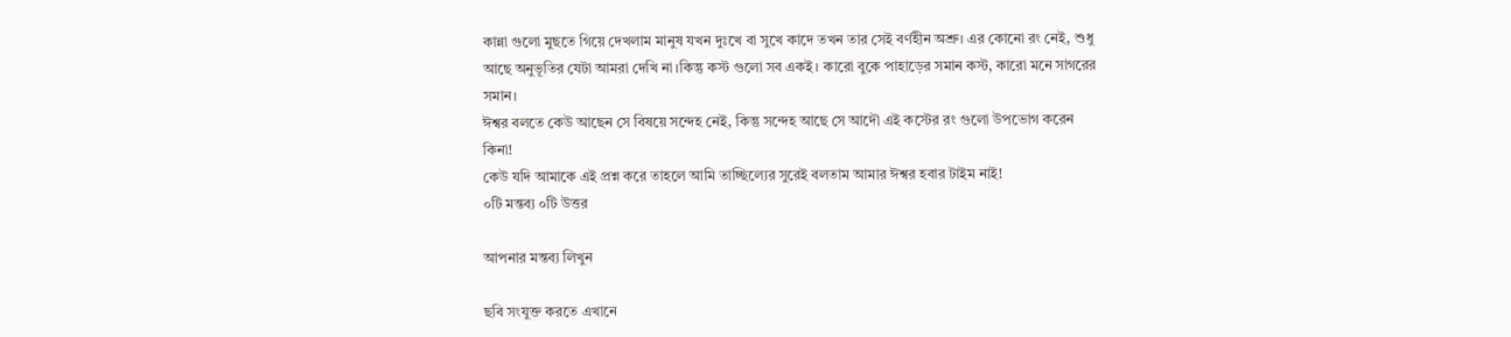কান্না গুলো মুছতে গিয়ে দেখলাম মানুষ যখন দুঃখে বা সুখে কাদে তখন তার সেই বর্ণহীন অশ্রু। এর কোনো রং নেই, শুধু আছে অনুভূতির যেটা আমরা দেখি না।কিন্তু কস্ট গুলো সব একই। কারো বুকে পাহাড়ের সমান কস্ট, কারো মনে সাগরের সমান।
ঈশ্বর বলতে কেউ আছেন সে বিষয়ে সন্দেহ নেই, কিন্তু সন্দেহ আছে সে আদৌ এই কস্টের রং গুলো উপভোগ করেন কিনা!
কেউ যদি আমাকে এই প্রশ্ন করে তাহলে আমি তাচ্ছিল্যের সুরেই বলতাম আমার ঈশ্বর হবার টাইম নাই!
০টি মন্তব্য ০টি উত্তর

আপনার মন্তব্য লিখুন

ছবি সংযুক্ত করতে এখানে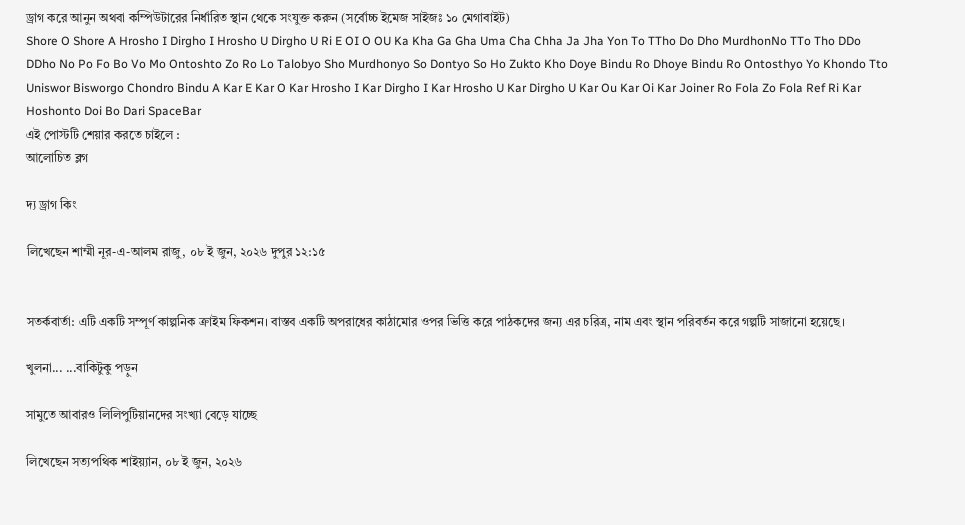ড্রাগ করে আনুন অথবা কম্পিউটারের নির্ধারিত স্থান থেকে সংযুক্ত করুন (সর্বোচ্চ ইমেজ সাইজঃ ১০ মেগাবাইট)
Shore O Shore A Hrosho I Dirgho I Hrosho U Dirgho U Ri E OI O OU Ka Kha Ga Gha Uma Cha Chha Ja Jha Yon To TTho Do Dho MurdhonNo TTo Tho DDo DDho No Po Fo Bo Vo Mo Ontoshto Zo Ro Lo Talobyo Sho Murdhonyo So Dontyo So Ho Zukto Kho Doye Bindu Ro Dhoye Bindu Ro Ontosthyo Yo Khondo Tto Uniswor Bisworgo Chondro Bindu A Kar E Kar O Kar Hrosho I Kar Dirgho I Kar Hrosho U Kar Dirgho U Kar Ou Kar Oi Kar Joiner Ro Fola Zo Fola Ref Ri Kar Hoshonto Doi Bo Dari SpaceBar
এই পোস্টটি শেয়ার করতে চাইলে :
আলোচিত ব্লগ

দ্য ড্রাগ কিং

লিখেছেন শাম্মী নূর-এ-আলম রাজু, ০৮ ই জুন, ২০২৬ দুপুর ১২:১৫


সতর্কবার্তা: এটি একটি সম্পূর্ণ কাল্পনিক ক্রাইম ফিকশন। বাস্তব একটি অপরাধের কাঠামোর ওপর ভিত্তি করে পাঠকদের জন্য এর চরিত্র, নাম এবং স্থান পরিবর্তন করে গল্পটি সাজানো হয়েছে।

খুলনা... ...বাকিটুকু পড়ুন

সামুতে আবারও লিলিপুটিয়ানদের সংখ্যা বেড়ে যাচ্ছে

লিখেছেন সত্যপথিক শাইয়্যান, ০৮ ই জুন, ২০২৬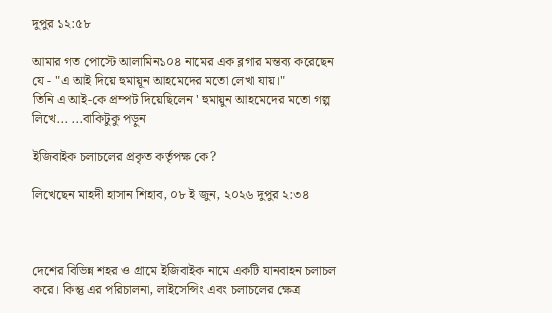দুপুর ১২:৫৮

আমার গত পোস্টে আলামিন১০৪ নামের এক ব্লগার মন্তব্য করেছেন যে - "এ আই দিয়ে হুমায়ূন আহমেদের মতো লেখা যায়।"
তিনি এ আই-কে প্রম্পট দিয়েছিলেন ' হুমায়ুন আহমেদের মতো গল্প লিখে... ...বাকিটুকু পড়ুন

ইজিবাইক চলাচলের প্রকৃত কর্তৃপক্ষ কে?

লিখেছেন মাহদী হাসান শিহাব, ০৮ ই জুন, ২০২৬ দুপুর ২:৩৪



দেশের বিভিন্ন শহর ও গ্রামে ইজিবাইক নামে একটি যানবাহন চলাচল করে। কিন্তু এর পরিচালনা, লাইসেন্সিং এবং চলাচলের ক্ষেত্র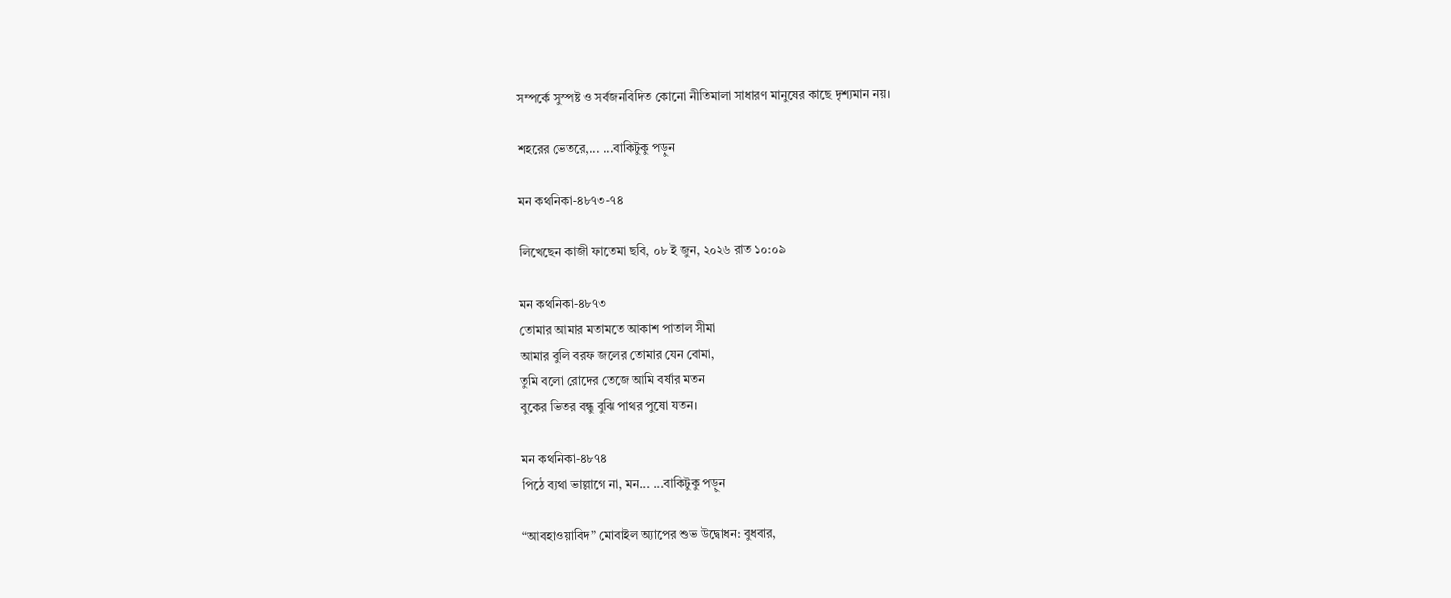সম্পর্কে সুস্পষ্ট ও সর্বজনবিদিত কোনো নীতিমালা সাধারণ মানুষের কাছে দৃশ্যমান নয়।

শহরের ভেতরে,... ...বাকিটুকু পড়ুন

মন কথনিকা-৪৮৭৩-৭৪

লিখেছেন কাজী ফাতেমা ছবি, ০৮ ই জুন, ২০২৬ রাত ১০:০৯

মন কথনিকা-৪৮৭৩
তোমার আমার মতামতে আকাশ পাতাল সীমা
আমার বুলি বরফ জলের তোমার যেন বোমা,
তুমি বলো রোদের তেজে আমি বর্ষার মতন
বুকের ভিতর বন্ধু বুঝি পাথর পুষো যতন।

মন কথনিকা-৪৮৭৪
পিঠে ব্যথা ভাল্লাগে না, মন... ...বাকিটুকু পড়ুন

“আবহাওয়াবিদ” মোবাইল অ্যাপের শুভ উদ্বোধন: বুধবার,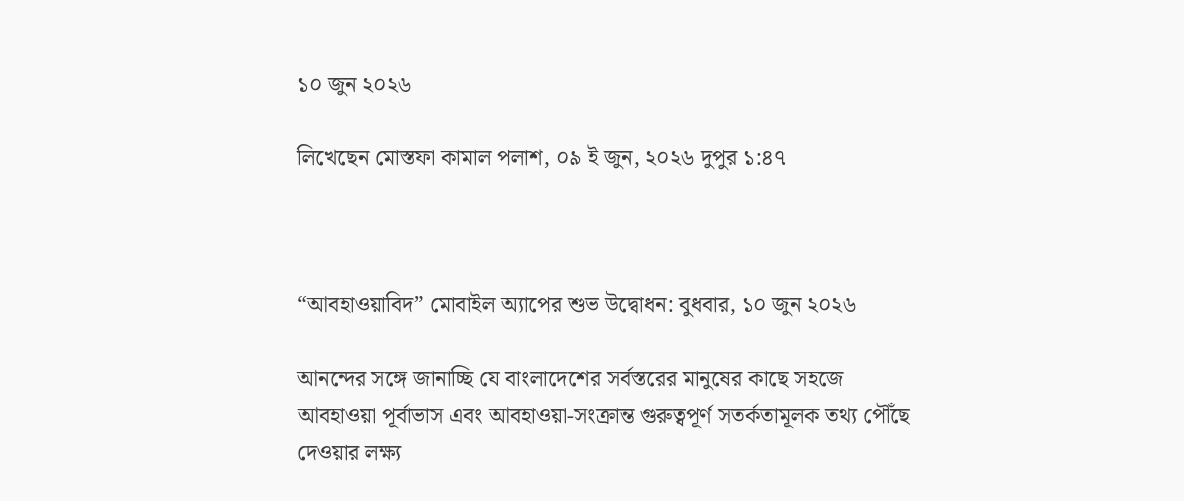১০ জুন ২০২৬

লিখেছেন মোস্তফা কামাল পলাশ, ০৯ ই জুন, ২০২৬ দুপুর ১:৪৭



“আবহাওয়াবিদ” মোবাইল অ্যাপের শুভ উদ্বোধন: বুধবার, ১০ জুন ২০২৬

আনন্দের সঙ্গে জানাচ্ছি যে বাংলাদেশের সর্বস্তরের মানুষের কাছে সহজে আবহাওয়া পূর্বাভাস এবং আবহাওয়া-সংক্রান্ত গুরুত্বপূর্ণ সতর্কতামূলক তথ্য পৌঁছে দেওয়ার লক্ষ্য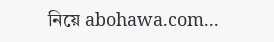নিয়ে abohawa.com...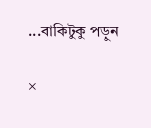...বাকিটুকু পড়ুন

×